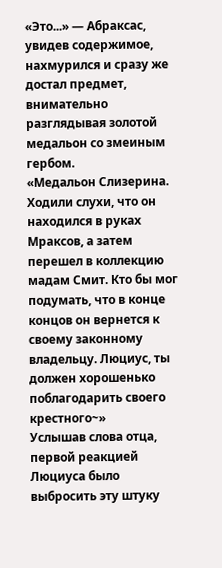«Это...» — Абраксас, увидев содержимое, нахмурился и сразу же достал предмет, внимательно разглядывая золотой медальон со змеиным гербом.
«Медальон Слизерина. Ходили слухи, что он находился в руках Мраксов, а затем перешел в коллекцию мадам Смит. Кто бы мог подумать, что в конце концов он вернется к своему законному владельцу. Люциус, ты должен хорошенько поблагодарить своего крестного~»
Услышав слова отца, первой реакцией Люциуса было выбросить эту штуку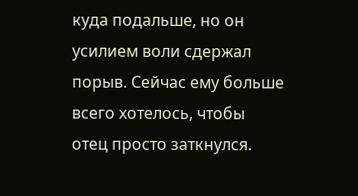куда подальше, но он усилием воли сдержал порыв. Сейчас ему больше всего хотелось, чтобы отец просто заткнулся.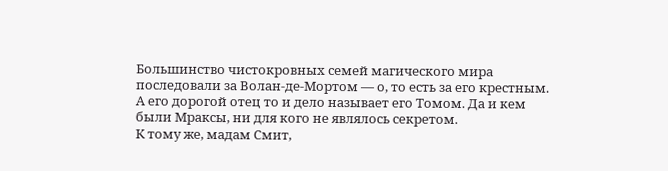Большинство чистокровных семей магического мира последовали за Волан-де-Мортом — о, то есть за его крестным. А его дорогой отец то и дело называет его Томом. Да и кем были Мраксы, ни для кого не являлось секретом.
К тому же, мадам Смит,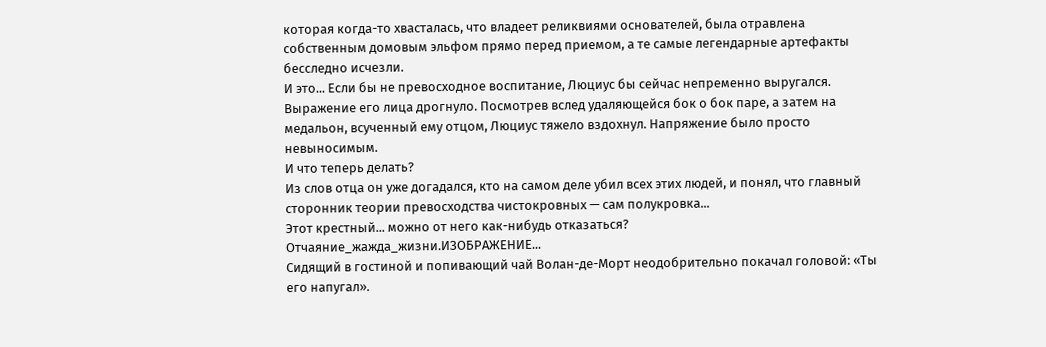которая когда-то хвасталась, что владеет реликвиями основателей, была отравлена собственным домовым эльфом прямо перед приемом, а те самые легендарные артефакты бесследно исчезли.
И это... Если бы не превосходное воспитание, Люциус бы сейчас непременно выругался.
Выражение его лица дрогнуло. Посмотрев вслед удаляющейся бок о бок паре, а затем на медальон, всученный ему отцом, Люциус тяжело вздохнул. Напряжение было просто невыносимым.
И что теперь делать?
Из слов отца он уже догадался, кто на самом деле убил всех этих людей, и понял, что главный сторонник теории превосходства чистокровных — сам полукровка...
Этот крестный... можно от него как-нибудь отказаться?
Отчаяние_жажда_жизни.ИЗОБРАЖЕНИЕ...
Сидящий в гостиной и попивающий чай Волан-де-Морт неодобрительно покачал головой: «Ты его напугал».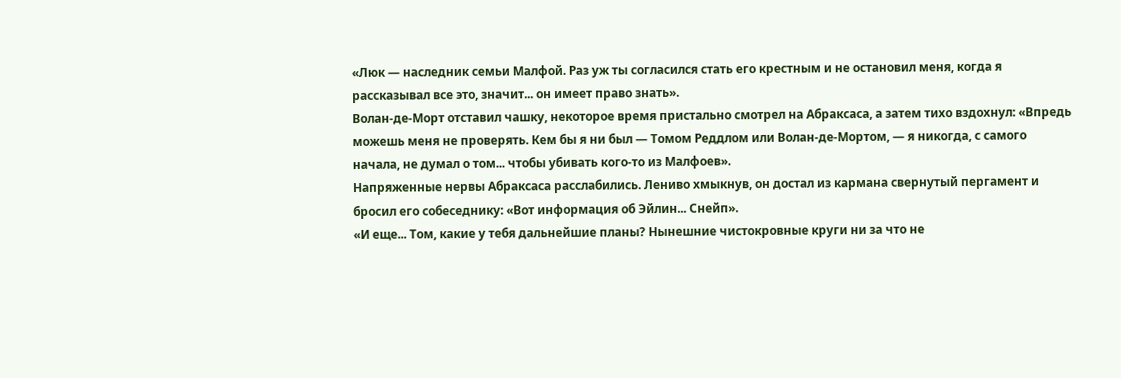«Люк — наследник семьи Малфой. Раз уж ты согласился стать его крестным и не остановил меня, когда я рассказывал все это, значит... он имеет право знать».
Волан-де-Морт отставил чашку, некоторое время пристально смотрел на Абраксаса, а затем тихо вздохнул: «Впредь можешь меня не проверять. Кем бы я ни был — Томом Реддлом или Волан-де-Мортом, — я никогда, с самого начала, не думал о том... чтобы убивать кого-то из Малфоев».
Напряженные нервы Абраксаса расслабились. Лениво хмыкнув, он достал из кармана свернутый пергамент и бросил его собеседнику: «Вот информация об Эйлин... Снейп».
«И еще... Том, какие у тебя дальнейшие планы? Нынешние чистокровные круги ни за что не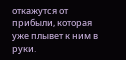откажутся от прибыли, которая уже плывет к ним в руки.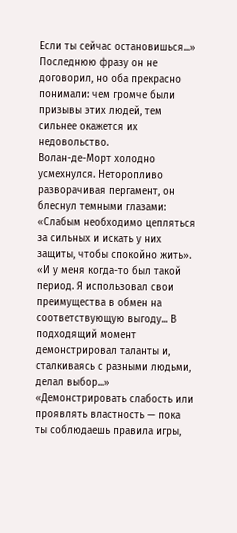Если ты сейчас остановишься...»
Последнюю фразу он не договорил, но оба прекрасно понимали: чем громче были призывы этих людей, тем сильнее окажется их недовольство.
Волан-де-Морт холодно усмехнулся. Неторопливо разворачивая пергамент, он блеснул темными глазами: «Слабым необходимо цепляться за сильных и искать у них защиты, чтобы спокойно жить».
«И у меня когда-то был такой период. Я использовал свои преимущества в обмен на соответствующую выгоду... В подходящий момент демонстрировал таланты и, сталкиваясь с разными людьми, делал выбор...»
«Демонстрировать слабость или проявлять властность — пока ты соблюдаешь правила игры,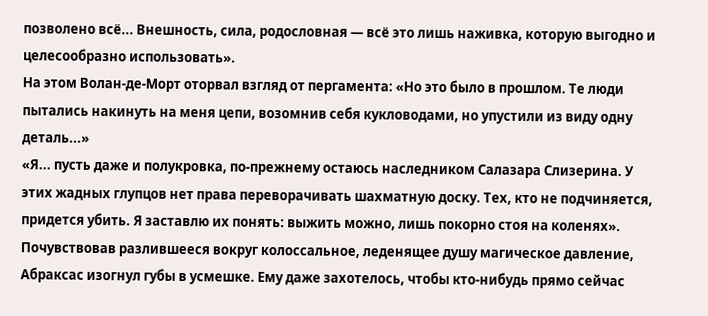позволено всё... Внешность, сила, родословная — всё это лишь наживка, которую выгодно и целесообразно использовать».
На этом Волан-де-Морт оторвал взгляд от пергамента: «Но это было в прошлом. Те люди пытались накинуть на меня цепи, возомнив себя кукловодами, но упустили из виду одну деталь...»
«Я... пусть даже и полукровка, по-прежнему остаюсь наследником Салазара Слизерина. У этих жадных глупцов нет права переворачивать шахматную доску. Тех, кто не подчиняется, придется убить. Я заставлю их понять: выжить можно, лишь покорно стоя на коленях».
Почувствовав разлившееся вокруг колоссальное, леденящее душу магическое давление, Абраксас изогнул губы в усмешке. Ему даже захотелось, чтобы кто-нибудь прямо сейчас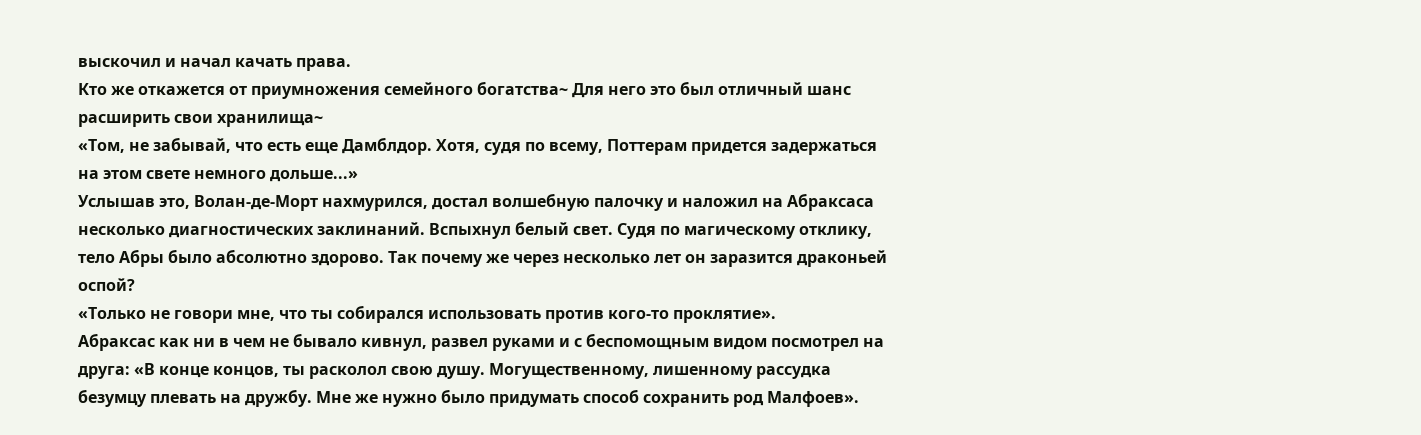выскочил и начал качать права.
Кто же откажется от приумножения семейного богатства~ Для него это был отличный шанс расширить свои хранилища~
«Том, не забывай, что есть еще Дамблдор. Хотя, судя по всему, Поттерам придется задержаться на этом свете немного дольше...»
Услышав это, Волан-де-Морт нахмурился, достал волшебную палочку и наложил на Абраксаса несколько диагностических заклинаний. Вспыхнул белый свет. Судя по магическому отклику, тело Абры было абсолютно здорово. Так почему же через несколько лет он заразится драконьей оспой?
«Только не говори мне, что ты собирался использовать против кого-то проклятие».
Абраксас как ни в чем не бывало кивнул, развел руками и с беспомощным видом посмотрел на друга: «В конце концов, ты расколол свою душу. Могущественному, лишенному рассудка безумцу плевать на дружбу. Мне же нужно было придумать способ сохранить род Малфоев».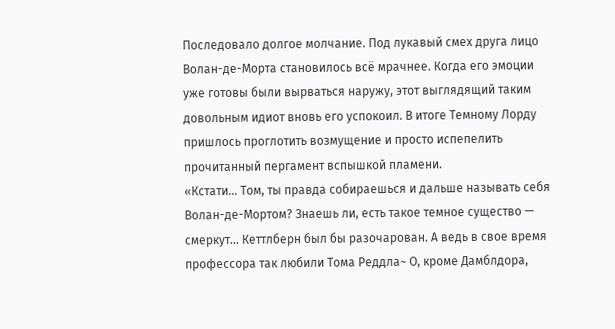Последовало долгое молчание. Под лукавый смех друга лицо Волан-де-Морта становилось всё мрачнее. Когда его эмоции уже готовы были вырваться наружу, этот выглядящий таким довольным идиот вновь его успокоил. В итоге Темному Лорду пришлось проглотить возмущение и просто испепелить прочитанный пергамент вспышкой пламени.
«Кстати... Том, ты правда собираешься и дальше называть себя Волан-де-Мортом? Знаешь ли, есть такое темное существо — смеркут... Кеттлберн был бы разочарован. А ведь в свое время профессора так любили Тома Реддла~ О, кроме Дамблдора,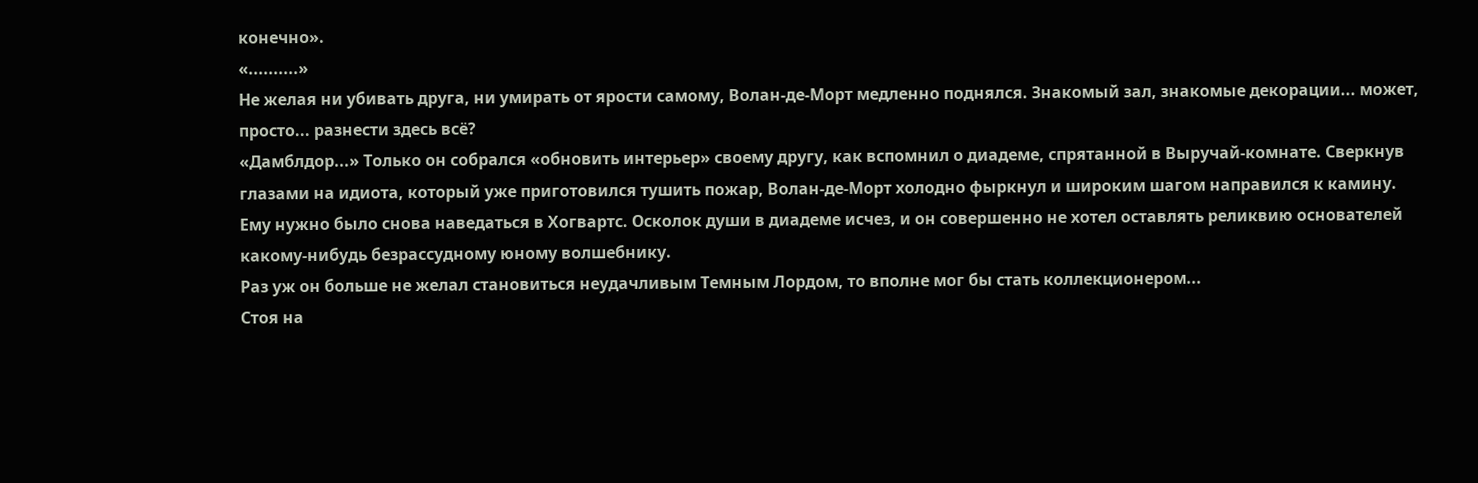конечно».
«..........»
Не желая ни убивать друга, ни умирать от ярости самому, Волан-де-Морт медленно поднялся. Знакомый зал, знакомые декорации... может, просто... разнести здесь всё?
«Дамблдор...» Только он собрался «обновить интерьер» своему другу, как вспомнил о диадеме, спрятанной в Выручай-комнате. Сверкнув глазами на идиота, который уже приготовился тушить пожар, Волан-де-Морт холодно фыркнул и широким шагом направился к камину.
Ему нужно было снова наведаться в Хогвартс. Осколок души в диадеме исчез, и он совершенно не хотел оставлять реликвию основателей какому-нибудь безрассудному юному волшебнику.
Раз уж он больше не желал становиться неудачливым Темным Лордом, то вполне мог бы стать коллекционером...
Стоя на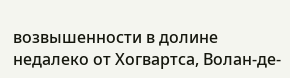возвышенности в долине недалеко от Хогвартса, Волан-де-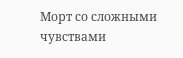Морт со сложными чувствами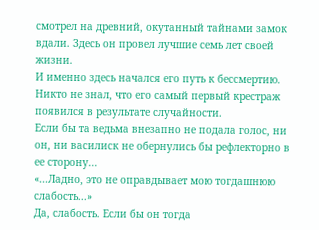смотрел на древний, окутанный тайнами замок вдали. Здесь он провел лучшие семь лет своей жизни.
И именно здесь начался его путь к бессмертию.
Никто не знал, что его самый первый крестраж появился в результате случайности.
Если бы та ведьма внезапно не подала голос, ни он, ни василиск не обернулись бы рефлекторно в ее сторону...
«...Ладно, это не оправдывает мою тогдашнюю слабость...»
Да, слабость. Если бы он тогда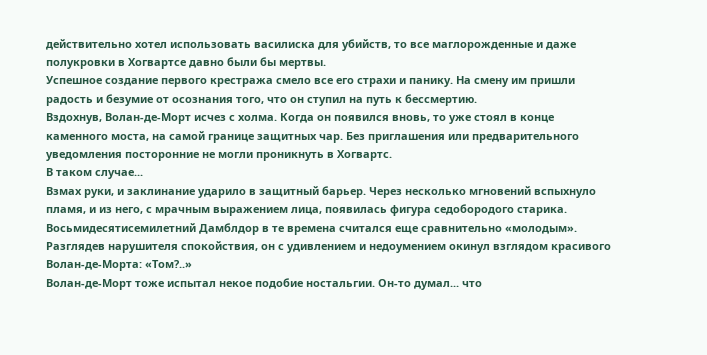действительно хотел использовать василиска для убийств, то все маглорожденные и даже полукровки в Хогвартсе давно были бы мертвы.
Успешное создание первого крестража смело все его страхи и панику. На смену им пришли радость и безумие от осознания того, что он ступил на путь к бессмертию.
Вздохнув, Волан-де-Морт исчез с холма. Когда он появился вновь, то уже стоял в конце каменного моста, на самой границе защитных чар. Без приглашения или предварительного уведомления посторонние не могли проникнуть в Хогвартс.
В таком случае...
Взмах руки, и заклинание ударило в защитный барьер. Через несколько мгновений вспыхнуло пламя, и из него, с мрачным выражением лица, появилась фигура седобородого старика.
Восьмидесятисемилетний Дамблдор в те времена считался еще сравнительно «молодым». Разглядев нарушителя спокойствия, он с удивлением и недоумением окинул взглядом красивого Волан-де-Морта: «Том?..»
Волан-де-Морт тоже испытал некое подобие ностальгии. Он-то думал... что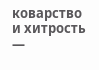коварство и хитрость —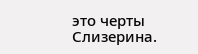это черты Слизерина.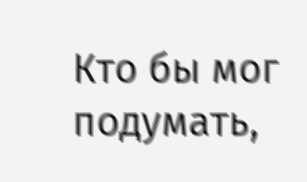Кто бы мог подумать,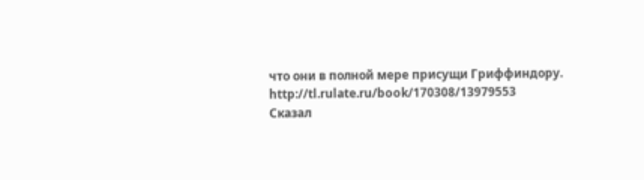что они в полной мере присущи Гриффиндору.
http://tl.rulate.ru/book/170308/13979553
Сказал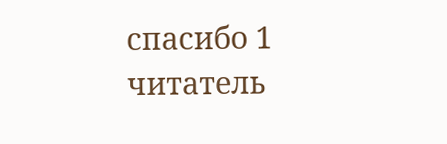спасибо 1 читатель